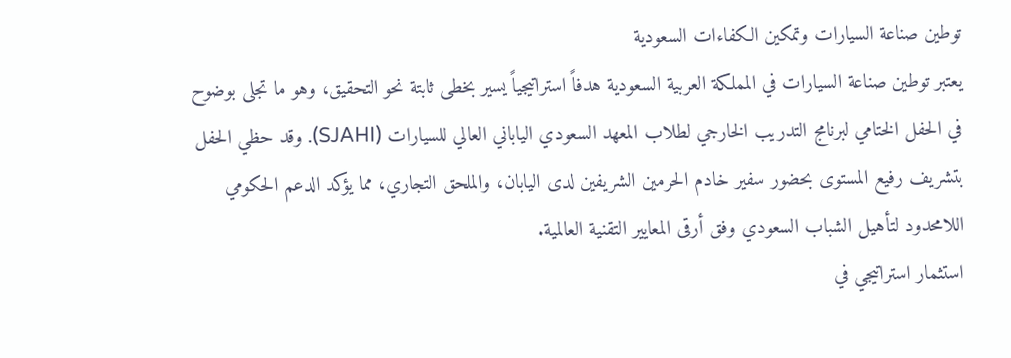توطين صناعة السيارات وتمكين الكفاءات السعودية
يعتبر توطين صناعة السيارات في المملكة العربية السعودية هدفاً استراتيجياً يسير بخطى ثابتة نحو التحقيق، وهو ما تجلى بوضوح في الحفل الختامي لبرنامج التدريب الخارجي لطلاب المعهد السعودي الياباني العالي للسيارات (SJAHI). وقد حظي الحفل بتشريف رفيع المستوى بحضور سفير خادم الحرمين الشريفين لدى اليابان، والملحق التجاري، مما يؤكد الدعم الحكومي اللامحدود لتأهيل الشباب السعودي وفق أرقى المعايير التقنية العالمية.
استثمار استراتيجي في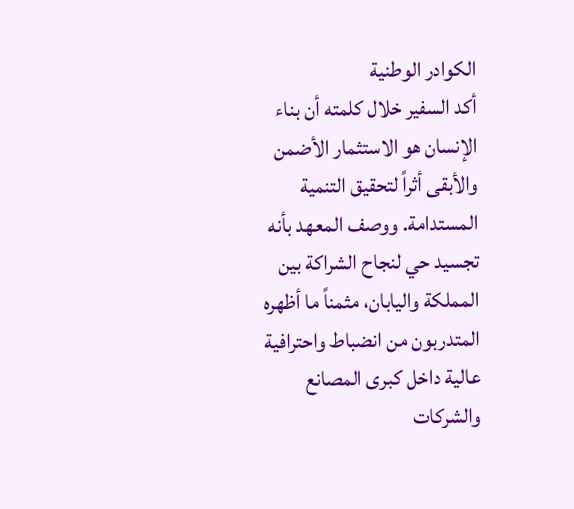الكوادر الوطنية
أكد السفير خلال كلمته أن بناء الإنسان هو الاستثمار الأضمن والأبقى أثراً لتحقيق التنمية المستدامة. ووصف المعهد بأنه تجسيد حي لنجاح الشراكة بين المملكة واليابان، مثمناً ما أظهره المتدربون من انضباط واحترافية عالية داخل كبرى المصانع والشركات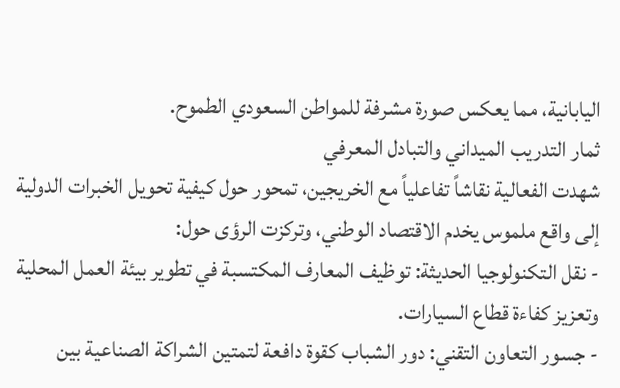اليابانية، مما يعكس صورة مشرفة للمواطن السعودي الطموح.
ثمار التدريب الميداني والتبادل المعرفي
شهدت الفعالية نقاشاً تفاعلياً مع الخريجين، تمحور حول كيفية تحويل الخبرات الدولية إلى واقع ملموس يخدم الاقتصاد الوطني، وتركزت الرؤى حول:
- نقل التكنولوجيا الحديثة: توظيف المعارف المكتسبة في تطوير بيئة العمل المحلية وتعزيز كفاءة قطاع السيارات.
- جسور التعاون التقني: دور الشباب كقوة دافعة لتمتين الشراكة الصناعية بين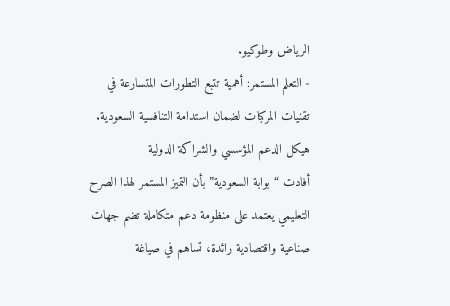الرياض وطوكيو.
- التعلم المستمر: أهمية تتبع التطورات المتسارعة في تقنيات المركبات لضمان استدامة التنافسية السعودية.
هيكل الدعم المؤسسي والشراكة الدولية
أفادت “بوابة السعودية” بأن التميز المستمر لهذا الصرح التعليمي يعتمد على منظومة دعم متكاملة تضم جهات صناعية واقتصادية رائدة، تساهم في صياغة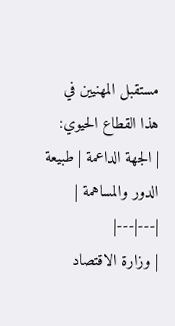مستقبل المهنيين في هذا القطاع الحيوي:
| الجهة الداعمة | طبيعة الدور والمساهمة |
|---|---|
| وزارة الاقتصاد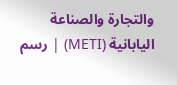والتجارة والصناعة اليابانية (METI) | رسم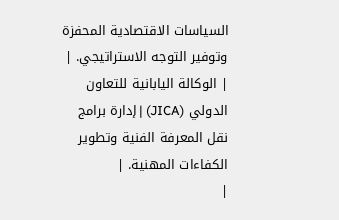السياسات الاقتصادية المحفزة وتوفير التوجه الاستراتيجي. |
| الوكالة اليابانية للتعاون الدولي (JICA) | إدارة برامج نقل المعرفة الفنية وتطوير الكفاءات المهنية. |
|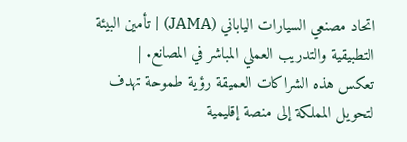اتحاد مصنعي السيارات الياباني (JAMA) | تأمين البيئة التطبيقية والتدريب العملي المباشر في المصانع. |
تعكس هذه الشراكات العميقة رؤية طموحة تهدف لتحويل المملكة إلى منصة إقليمية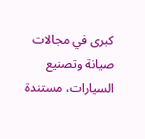كبرى في مجالات صيانة وتصنيع السيارات، مستندة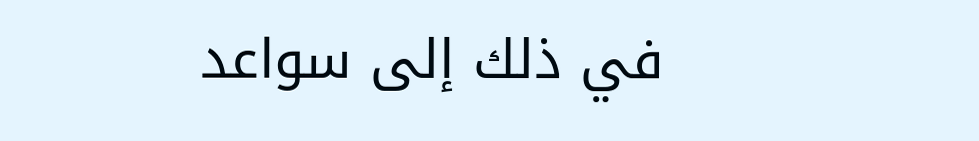في ذلك إلى سواعد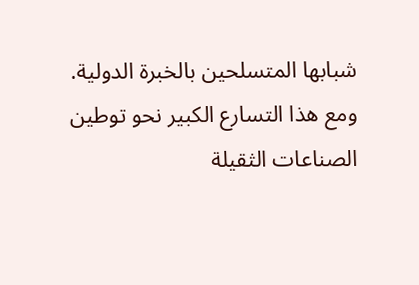شبابها المتسلحين بالخبرة الدولية.
ومع هذا التسارع الكبير نحو توطين الصناعات الثقيلة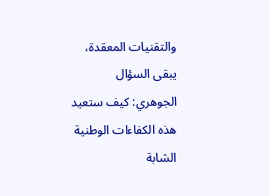والتقنيات المعقدة، يبقى السؤال الجوهري: كيف ستعيد هذه الكفاءات الوطنية الشابة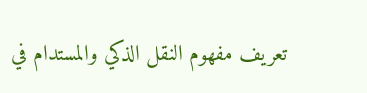تعريف مفهوم النقل الذكي والمستدام في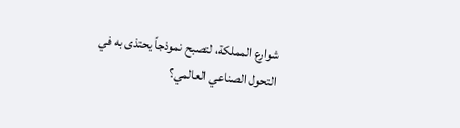شوارع المملكة، لتصبح نموذجاً يحتذى به في التحول الصناعي العالمي؟